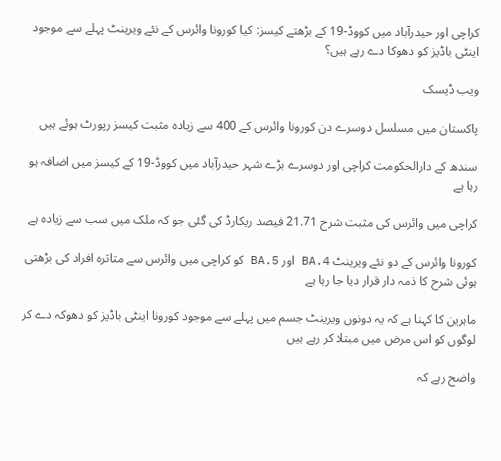کراچی اور حیدرآباد میں کووڈ-19 کے بڑھتے کیسز: کیا کورونا وائرس کے نئے ویرینٹ پہلے سے موجود اینٹی باڈیز کو دھوکا دے رہے ہیں؟

ویب ڈیسک

پاکستان میں مسلسل دوسرے دن کورونا وائرس کے 400 سے زیادہ مثبت کیسز رپورٹ ہوئے ہیں

سندھ کے دارالحکومت کراچی اور دوسرے بڑے شہر حیدرآباد میں کووڈ-19 کے کیسز میں اضافہ ہو رہا ہے

کراچی میں وائرس کی مثبت شرح 21.71 فیصد ریکارڈ کی گئی جو کہ ملک میں سب سے زیادہ ہے

کورونا وائرس کے دو نئے ویرینٹ BA.4 اور BA.5 کو کراچی میں وائرس سے متاثرہ افراد کی بڑھتی ہوئی شرح کا ذمہ دار قرار دیا جا رہا ہے

ماہرین کا کہنا ہے کہ یہ دونوں ویرینٹ جسم میں پہلے سے موجود کورونا اینٹی باڈیز کو دھوکہ دے کر لوگوں کو اس مرض میں مبتلا کر رہے ہیں

واضح رہے کہ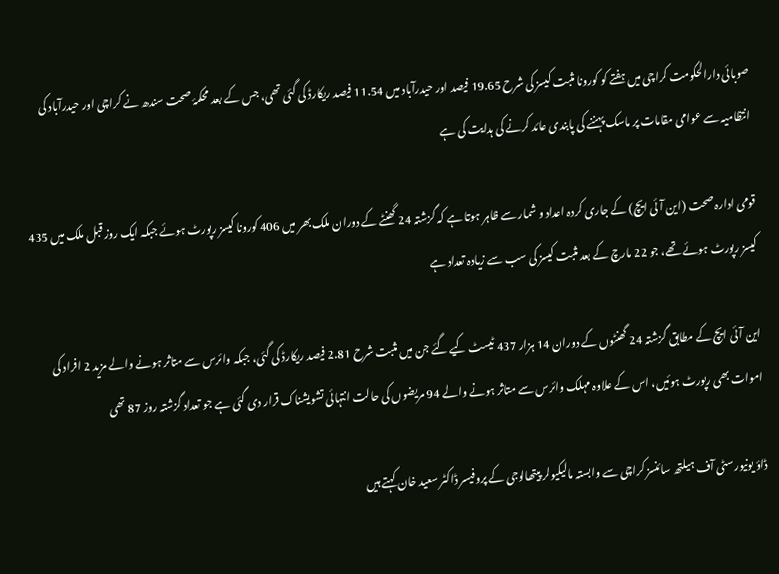صوبائی دارالحکومت کراچی میں ہفتے کو کورونا مثبت کیسز کی شرح 19.65 فیصد اور حیدرآباد میں 11.54 فیصد ریکارڈ کی گئی تھی، جس کے بعد محکمۂ صحت سندھ نے کراچی اور حیدرآباد کی انتظامیہ سے عوامی مقامات پر ماسک پہننے کی پابندی عائد کرنے کی ہدایت کی ہے

قومی ادارہ صحت (این آئی ایچ) کے جاری کردہ اعداد و شمار سے ظاہر ہوتا ہے کہ گزشتہ 24 گھنٹے کے دوران ملک بھر میں 406 کورونا کیسز رپورٹ ہوئے جبکہ ایک روز قبل ملک میں 435 کیسز رپورٹ ہوئے تھے، جو 22 مارچ کے بعد مثبت کیسز کی سب سے زیادہ تعداد ہے

این آئی ایچ کے مطابق گزشتہ 24 گھنٹوں کے دوران 14 ہزار 437 ٹیسٹ کیے گئے جن میں مثبت شرح 2.81 فیصد ریکارڈ کی گئی، جبکہ وائرس سے متاثر ہونے والے مزید 2 افراد کی اموات بھی رپورٹ ہوئیں، اس کے علاوہ مہلک وائرس سے متاثر ہونے والے 94 مریضوں کی حالت انتہائی تشویشناک قرار دی گئی ہے جو تعداد گزشتہ روز 87 تھی

ڈاؤ یونیورسٹی آف ہیلتھ سائنسز کراچی سے وابستہ مالیکیولر پیتھالوجی کے پروفیسر ڈاکٹر سعید خان کہتے ہیں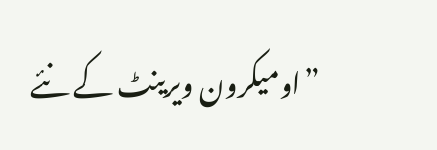”اومیکرون ویرینٹ کے نئے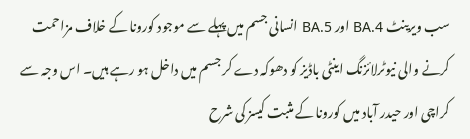سب ویرینٹ BA.4 اور BA.5 انسانی جسم میں پہلے سے موجود کورونا کے خلاف مزاحمت کرنے والی نیوٹرلائزنگ اینٹی باڈیز کو دھوکہ دے کر جسم میں داخل ہو رہے ہیں۔ اس وجہ سے کراچی اور حیدر آباد میں کورونا کے مثبت کیسز کی شرح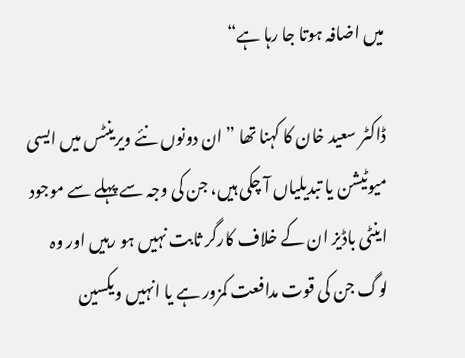میں اضافہ ہوتا جا رہا ہے“

ڈاکٹر سعید خان کا کہنا تھا ”ان دونوں نئے ویرینٹس میں ایسی میوٹیشن یا تبدیلیاں آ چکی ہیں، جن کی وجہ سے پہلے سے موجود اینٹی باڈیز ان کے خلاف کارگر ثابت نہیں ہو رہیں اور وہ لوگ جن کی قوت مدافعت کمزور ہے یا انہیں ویکسین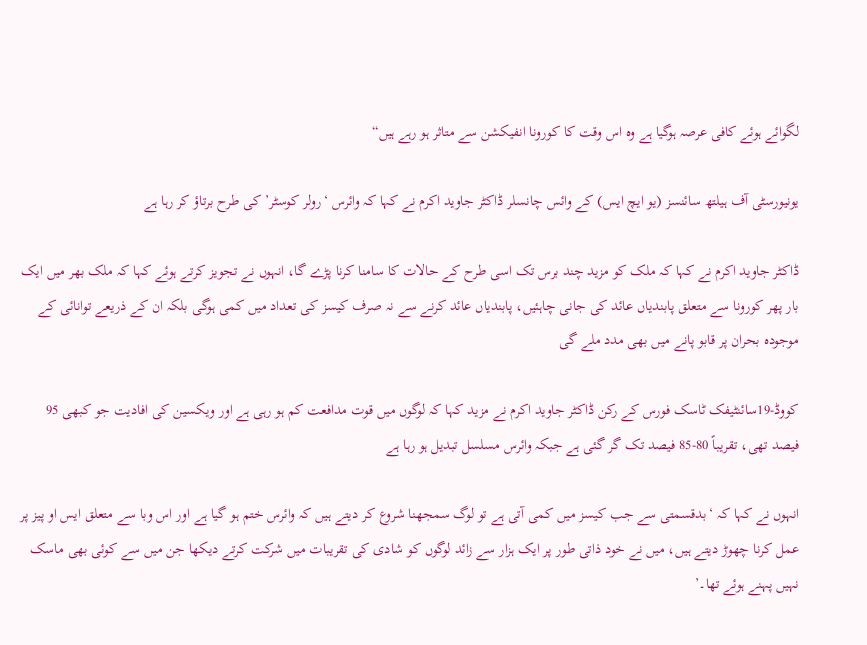لگوائے ہوئے کافی عرصہ ہوگیا ہے وہ اس وقت کا کورونا انفیکشن سے متاثر ہو رہے ہیں“

یونیورسٹی آف ہیلتھ سائنسز (یو ایچ ایس) کے وائس چانسلر ڈاکٹر جاوید اکرم نے کہا کہ وائرس ‘رولر کوسٹر’ کی طرح برتاؤ کر رہا ہے

ڈاکٹر جاوید اکرم نے کہا کہ ملک کو مزید چند برس تک اسی طرح کے حالات کا سامنا کرنا پڑے گا، انہوں نے تجویز کرتے ہوئے کہا کہ ملک بھر میں ایک بار پھر کورونا سے متعلق پابندیاں عائد کی جانی چاہئیں، پابندیاں عائد کرنے سے نہ صرف کیسز کی تعداد میں کمی ہوگی بلکہ ان کے ذریعے توانائی کے موجودہ بحران پر قابو پانے میں بھی مدد ملے گی

کووڈ-19سائنٹیفک ٹاسک فورس کے رکن ڈاکٹر جاوید اکرم نے مزید کہا کہ لوگوں میں قوت مدافعت کم ہو رہی ہے اور ویکسین کی افادیت جو کبھی 95 فیصد تھی، تقریباً 80-85 فیصد تک گر گئی ہے جبکہ وائرس مسلسل تبدیل ہو رہا ہے

انہوں نے کہا کہ ‘بدقسمتی سے جب کیسز میں کمی آتی ہے تو لوگ سمجھنا شروع کر دیتے ہیں کہ وائرس ختم ہو گیا ہے اور اس وبا سے متعلق ایس او پیز پر عمل کرنا چھوڑ دیتے ہیں، میں نے خود ذاتی طور پر ایک ہزار سے زائد لوگوں کو شادی کی تقریبات میں شرکت کرتے دیکھا جن میں سے کوئی بھی ماسک نہیں پہنے ہوئے تھا۔’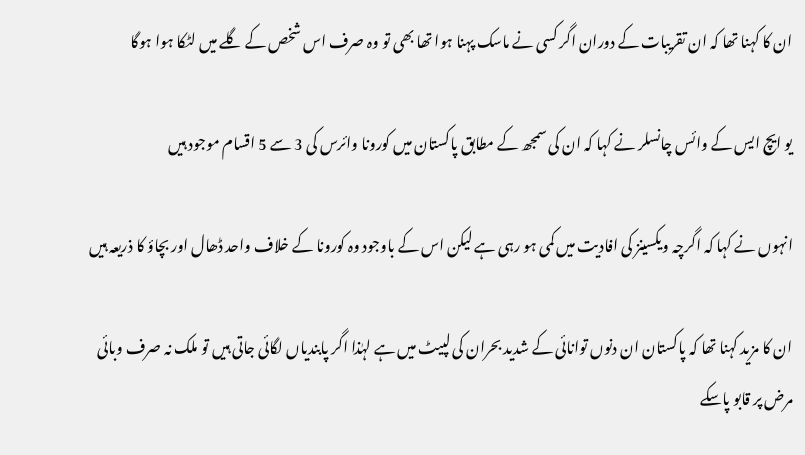ان کا کہنا تھا کہ ان تقریبات کے دوران اگر کسی نے ماسک پہنا ہوا تھا بھی تو وہ صرف اس شخص کے گلے میں لٹکا ہوا ہوگا

یو ایچ ایس کے وائس چانسلر نے کہا کہ ان کی سمجھ کے مطابق پاکستان میں کورونا وائرس کی 3 سے 5 اقسام موجود ہیں

انہوں نے کہا کہ اگرچہ ویکسینز کی افادیت میں کمی ہو رہی ہے لیکن اس کے باوجود وہ کورونا کے خلاف واحد ڈھال اور بچاؤ کا ذریعہ ہیں

ان کا مزید کہنا تھا کہ پاکستان ان دنوں توانائی کے شدید بحران کی لپیٹ میں ہے لہٰذا اگر پابندیاں لگائی جاتی ہیں تو ملک نہ صرف وبائی مرض پر قابو پاسکے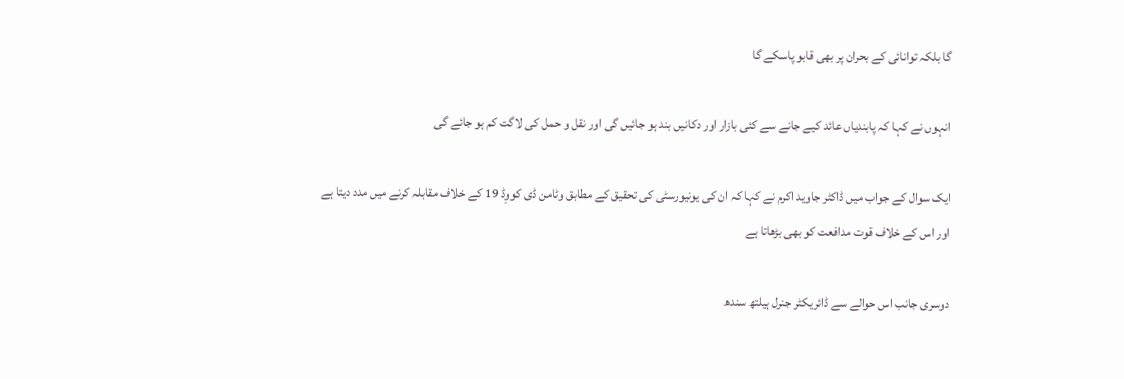گا بلکہ توانائی کے بحران پر بھی قابو پاسکے گا

انہوں نے کہا کہ پابندیاں عائد کیے جانے سے کئی بازار اور دکانیں بند ہو جائیں گی اور نقل و حمل کی لاگت کم ہو جائے گی

ایک سوال کے جواب میں ڈاکٹر جاوید اکرم نے کہا کہ ان کی یونیورسٹی کی تحقیق کے مطابق وٹامن ڈی کووِڈ 19 کے خلاف مقابلہ کرنے میں مدد دیتا ہے اور اس کے خلاف قوت مدافعت کو بھی بڑھاتا ہے

دوسری جانب اس حوالے سے ڈائریکٹر جنرل ہیلتھ سندھ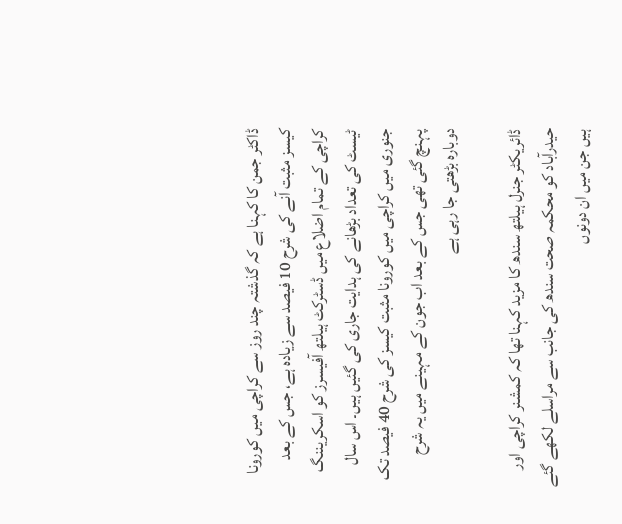ڈاکٹر جمن کا کہنا ہے کہ گذشتہ چند روز سے کراچی میں کورونا کیسز مثبت آنے کی شرح 10 فیصد سے زیادہ ہے، جس کے بعد کراچی کے تمام اضلاع میں ڈسٹرکٹ ہیلتھ آفیسرز کو اسکریننگ ٹیسٹ کی تعداد بڑھانے کی ہدایت جاری کی گئیں ہیں۔ اس سال جنوری میں کراچی میں کورونا مثبت کیسز کی شرح 40 فیصد تک پہنچ گئی تھی جس کے بعد اب جون کے مہینے میں یہ شرح دوبارہ بڑھتی جا رہی ہے

ڈائریکٹر جنرل ہیلتھ سندھ کا مزید کہنا تھا کہ کمشنر کراچی اور حیدرآباد کو محکمہ صحت سندھ کی جانب سے مراسلے لکھے گئے ہیں جن میں ان دونوں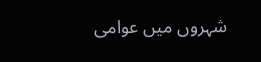شہروں میں عوامی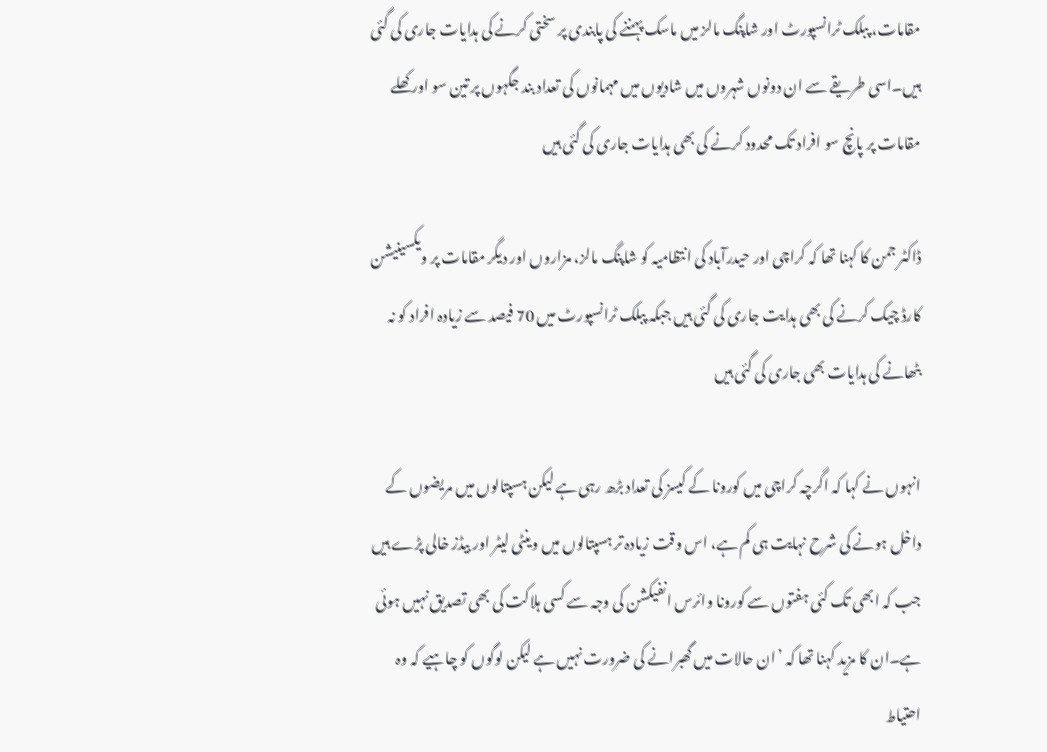مقامات، پبلک ٹرانسپورٹ اور شاپنگ مالز میں ماسک پہننے کی پابندی پر سختی کرنے کی ہدایات جاری کی گئی ہیں۔اسی طریقے سے ان دونوں شہروں میں شادیوں میں مہمانوں کی تعداد بند جگہوں پر تین سو اور کھلے مقامات پر پانچ سو افراد تک محدود کرنے کی بھی ہدایات جاری کی گئی ہیں

ڈاکٹر جمن کا کہنا تھا کہ کراچی اور حیدرآباد کی انتظامیہ کو شاپنگ مالز، مزاروں اور دیگر مقامات پر ویکسینیشن کارڈ چیک کرنے کی بھی ہدایت جاری کی گئی ہیں جبکہ پبلک ٹرانسپورٹ میں 70 فیصد سے زیادہ افراد کو نہ بٹھانے کی ہدایات بھی جاری کی گئی ہیں

انہوں نے کہا کہ اگرچہ کراچی میں کورونا کے کیسز کی تعداد بڑھ رہی ہے لیکن ہسپتالوں میں مریضوں کے داخل ہونے کی شرح نہایت ہی کم ہے، اس وقت زیادہ تر ہسپتالوں میں وینٹی لیٹر اور بیڈز خالی پڑے ہیں جب کہ ابھی تک کئی ہفتوں سے کورونا وائرس انفیکشن کی وجہ سے کسی ہلاکت کی بھی تصدیق نہیں ہوئی ہے۔ان کا مزید کہنا تھا کہ ’ان حالات میں گھبرانے کی ضرورت نہیں ہے لیکن لوگوں کو چاہیے کہ وہ احتیاط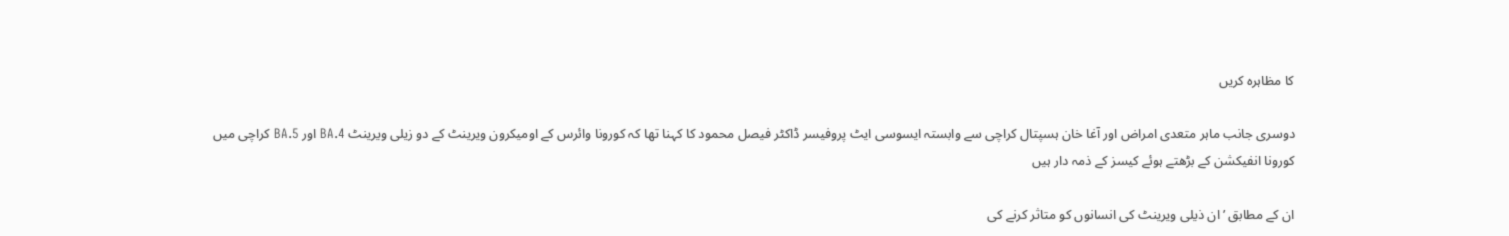کا مظاہرہ کریں

دوسری جانب ماہر متعدی امراض اور آغا خان ہسپتال کراچی سے وابستہ ایسوسی ایٹ پروفیسر ڈاکٹر فیصل محمود کا کہنا تھا کہ کورونا وائرس کے اومیکرون ویرینٹ کے دو زیلی ویرینٹ BA.4 اور BA.5 کراچی میں کورونا انفیکشن کے بڑھتے ہوئے کیسز کے ذمہ دار ہیں

ان کے مطابق ’ان ذیلی ویرینٹ کی انسانوں کو متاثر کرنے کی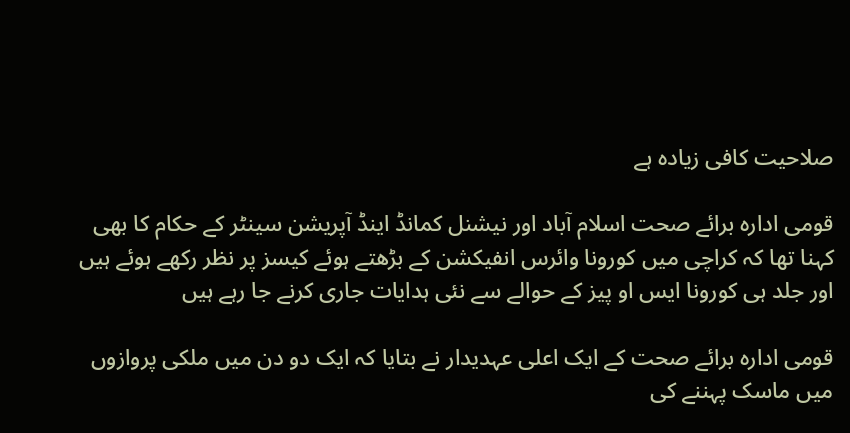صلاحیت کافی زیادہ ہے

قومی ادارہ برائے صحت اسلام آباد اور نیشنل کمانڈ اینڈ آپریشن سینٹر کے حکام کا بھی کہنا تھا کہ کراچی میں کورونا وائرس انفیکشن کے بڑھتے ہوئے کیسز پر نظر رکھے ہوئے ہیں اور جلد ہی کورونا ایس او پیز کے حوالے سے نئی ہدایات جاری کرنے جا رہے ہیں

قومی ادارہ برائے صحت کے ایک اعلی عہدیدار نے بتایا کہ ایک دو دن میں ملکی پروازوں میں ماسک پہننے کی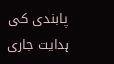پابندی کی ہدایت جاری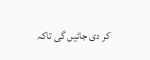کر دی جائیں گی تاکہ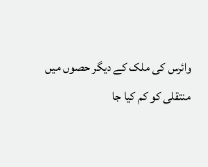وائرس کی ملک کے دیگر حصوں میں منتقلی کو کم کیا جا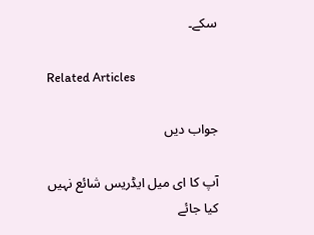سکے۔

Related Articles

جواب دیں

آپ کا ای میل ایڈریس شائع نہیں کیا جائے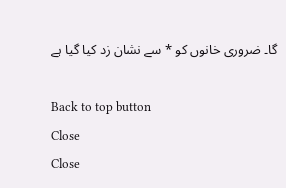گا۔ ضروری خانوں کو * سے نشان زد کیا گیا ہے

Back to top button
Close
Close